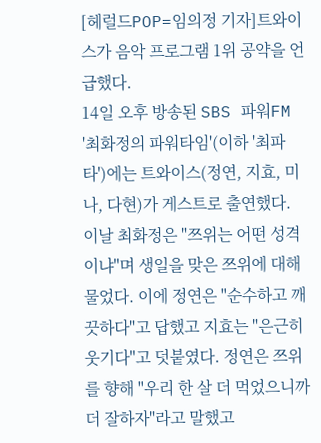[헤럴드POP=임의정 기자]트와이스가 음악 프로그램 1위 공약을 언급했다.
14일 오후 방송된 SBS 파워FM '최화정의 파워타임'(이하 '최파타')에는 트와이스(정연, 지효, 미나, 다현)가 게스트로 출연했다.
이날 최화정은 "쯔위는 어떤 성격이냐"며 생일을 맞은 쯔위에 대해 물었다. 이에 정연은 "순수하고 깨끗하다"고 답했고 지효는 "은근히 웃기다"고 덧붙였다. 정연은 쯔위를 향해 "우리 한 살 더 먹었으니까 더 잘하자"라고 말했고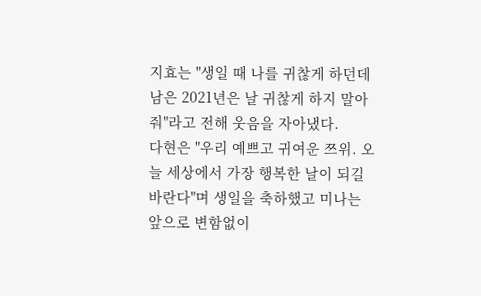지효는 "생일 때 나를 귀찮게 하던데 남은 2021년은 날 귀찮게 하지 말아줘"라고 전해 웃음을 자아냈다.
다현은 "우리 예쁘고 귀여운 쯔위. 오늘 세상에서 가장 행복한 날이 되길 바란다"며 생일을 축하했고 미나는 앞으로 변함없이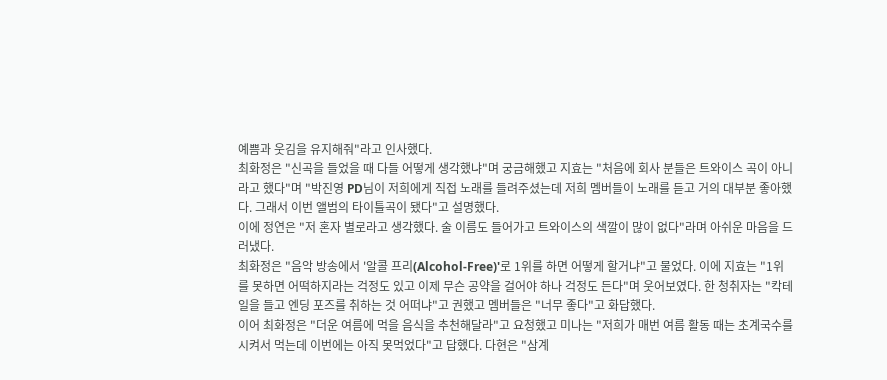예쁨과 웃김을 유지해줘"라고 인사했다.
최화정은 "신곡을 들었을 때 다들 어떻게 생각했냐"며 궁금해했고 지효는 "처음에 회사 분들은 트와이스 곡이 아니라고 했다"며 "박진영 PD님이 저희에게 직접 노래를 들려주셨는데 저희 멤버들이 노래를 듣고 거의 대부분 좋아했다. 그래서 이번 앨범의 타이틀곡이 됐다"고 설명했다.
이에 정연은 "저 혼자 별로라고 생각했다. 술 이름도 들어가고 트와이스의 색깔이 많이 없다"라며 아쉬운 마음을 드러냈다.
최화정은 "음악 방송에서 '알콜 프리(Alcohol-Free)'로 1위를 하면 어떻게 할거냐"고 물었다. 이에 지효는 "1위를 못하면 어떡하지라는 걱정도 있고 이제 무슨 공약을 걸어야 하나 걱정도 든다"며 웃어보였다. 한 청취자는 "칵테일을 들고 엔딩 포즈를 취하는 것 어떠냐"고 권했고 멤버들은 "너무 좋다"고 화답했다.
이어 최화정은 "더운 여름에 먹을 음식을 추천해달라"고 요청했고 미나는 "저희가 매번 여름 활동 때는 초계국수를 시켜서 먹는데 이번에는 아직 못먹었다"고 답했다. 다현은 "삼계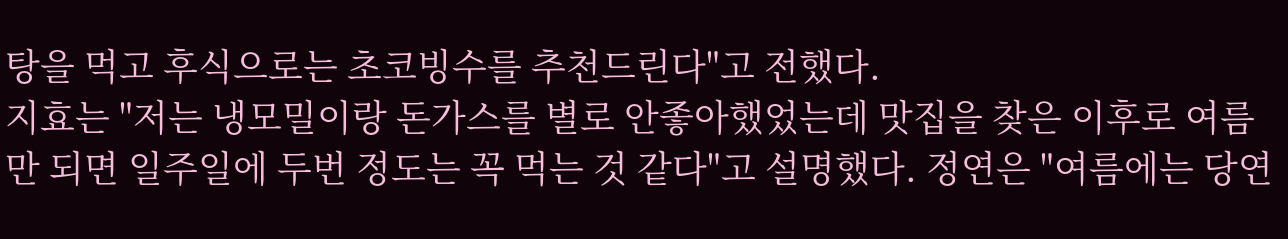탕을 먹고 후식으로는 초코빙수를 추천드린다"고 전했다.
지효는 "저는 냉모밀이랑 돈가스를 별로 안좋아했었는데 맛집을 찾은 이후로 여름만 되면 일주일에 두번 정도는 꼭 먹는 것 같다"고 설명했다. 정연은 "여름에는 당연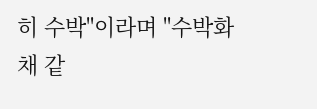히 수박"이라며 "수박화채 같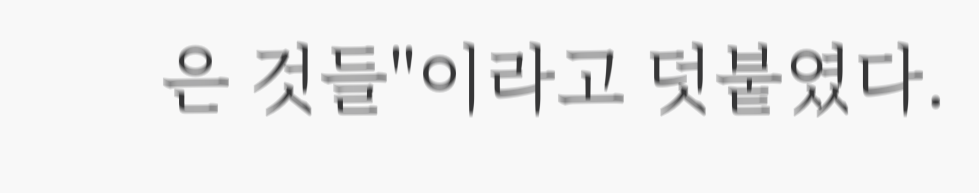은 것들"이라고 덧붙였다.